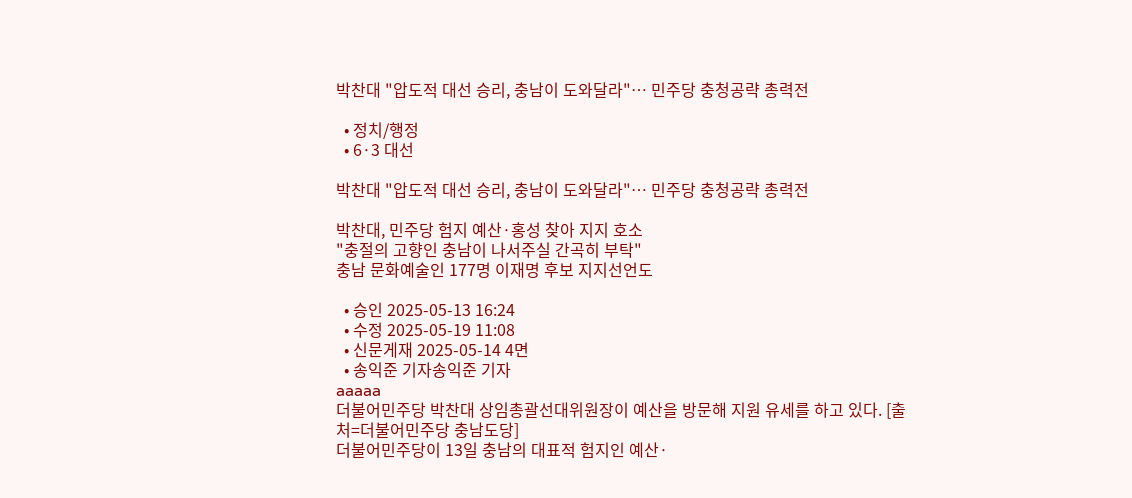박찬대 "압도적 대선 승리, 충남이 도와달라"… 민주당 충청공략 총력전

  • 정치/행정
  • 6·3 대선

박찬대 "압도적 대선 승리, 충남이 도와달라"… 민주당 충청공략 총력전

박찬대, 민주당 험지 예산·홍성 찾아 지지 호소
"충절의 고향인 충남이 나서주실 간곡히 부탁"
충남 문화예술인 177명 이재명 후보 지지선언도

  • 승인 2025-05-13 16:24
  • 수정 2025-05-19 11:08
  • 신문게재 2025-05-14 4면
  • 송익준 기자송익준 기자
aaaaa
더불어민주당 박찬대 상임총괄선대위원장이 예산을 방문해 지원 유세를 하고 있다. [출처=더불어민주당 충남도당]
더불어민주당이 13일 충남의 대표적 험지인 예산·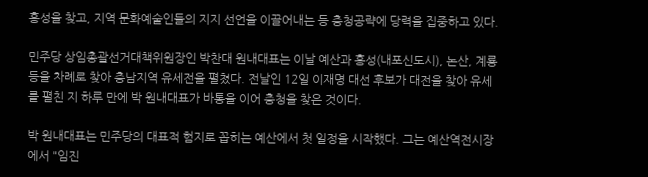홍성을 찾고, 지역 문화예술인들의 지지 선언을 이끌어내는 등 충청공략에 당력을 집중하고 있다.

민주당 상임총괄선거대책위원장인 박찬대 원내대표는 이날 예산과 홍성(내포신도시), 논산, 계룡 등을 차례로 찾아 충남지역 유세전을 펼쳤다. 전날인 12일 이재명 대선 후보가 대전을 찾아 유세를 펼친 지 하루 만에 박 원내대표가 바통을 이어 충청을 찾은 것이다.

박 원내대표는 민주당의 대표적 험지로 꼽히는 예산에서 첫 일정을 시작했다. 그는 예산역전시장에서 "임진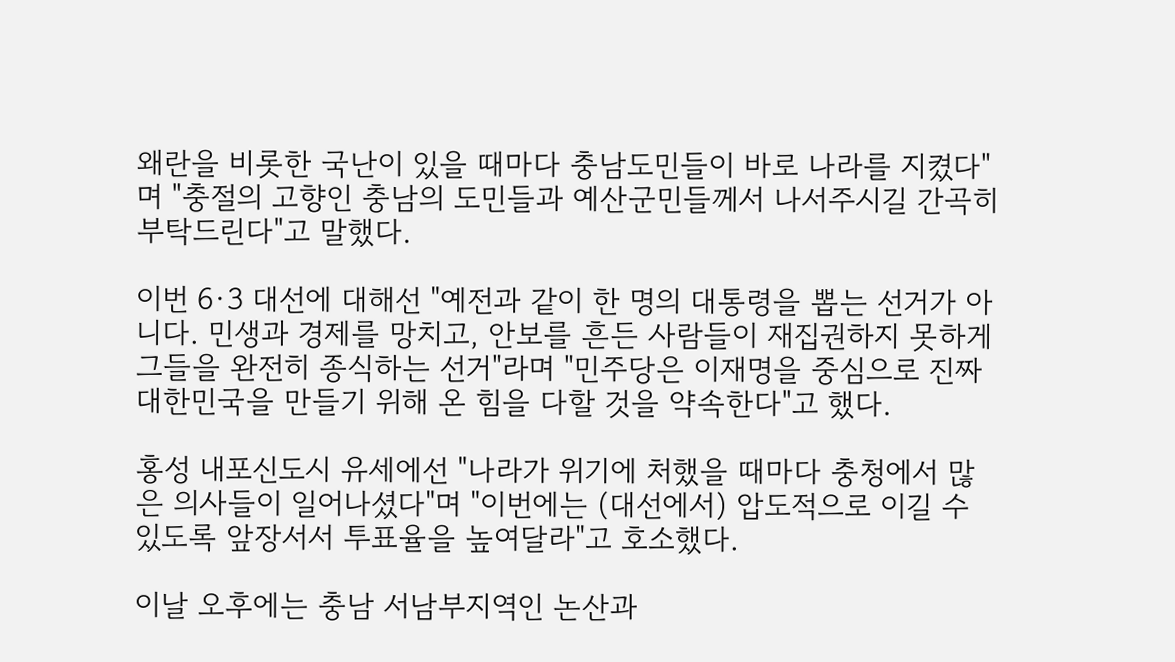왜란을 비롯한 국난이 있을 때마다 충남도민들이 바로 나라를 지켰다"며 "충절의 고향인 충남의 도민들과 예산군민들께서 나서주시길 간곡히 부탁드린다"고 말했다.

이번 6·3 대선에 대해선 "예전과 같이 한 명의 대통령을 뽑는 선거가 아니다. 민생과 경제를 망치고, 안보를 흔든 사람들이 재집권하지 못하게 그들을 완전히 종식하는 선거"라며 "민주당은 이재명을 중심으로 진짜 대한민국을 만들기 위해 온 힘을 다할 것을 약속한다"고 했다.

홍성 내포신도시 유세에선 "나라가 위기에 처했을 때마다 충청에서 많은 의사들이 일어나셨다"며 "이번에는 (대선에서) 압도적으로 이길 수 있도록 앞장서서 투표율을 높여달라"고 호소했다.

이날 오후에는 충남 서남부지역인 논산과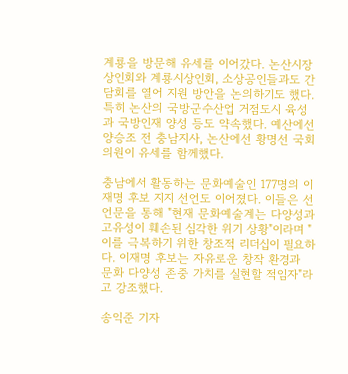계룡을 방문해 유세를 이어갔다. 논산시장 상인회와 계룡시상인회, 소상공인들과도 간담회를 열어 지원 방안을 논의하기도 했다. 특히 논산의 국방군수산업 거점도시 육성과 국방인재 양성 등도 약속했다. 예산에선 양승조 전 충남지사, 논산에선 황명선 국회의원이 유세를 함께했다.

충남에서 활동하는 문화예술인 177명의 이재명 후보 지지 선언도 이어졌다. 이들은 선언문을 통해 "현재 문화예술계는 다양성과 고유성이 훼손된 심각한 위기 상황"이라며 "이를 극복하기 위한 창조적 리더십이 필요하다. 이재명 후보는 자유로운 창작 환경과 문화 다양성 존중 가치를 실현할 적임자"라고 강조했다.

송익준 기자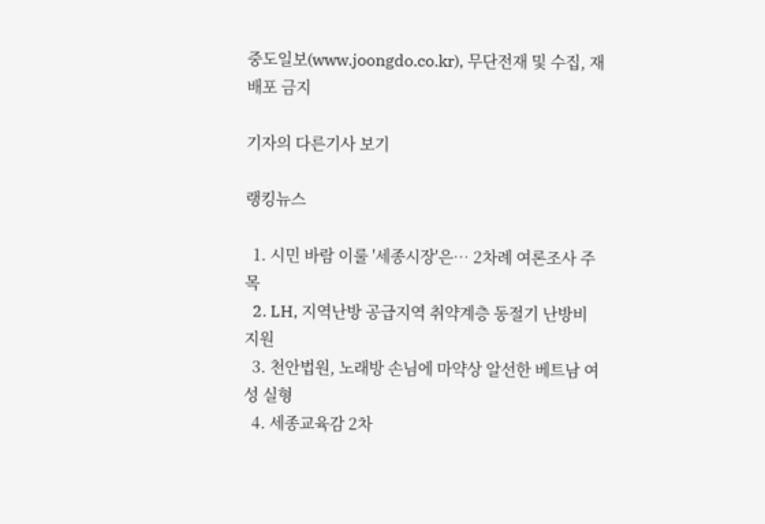중도일보(www.joongdo.co.kr), 무단전재 및 수집, 재배포 금지

기자의 다른기사 보기

랭킹뉴스

  1. 시민 바람 이룰 '세종시장'은… 2차례 여론조사 주목
  2. LH, 지역난방 공급지역 취약계층 동절기 난방비 지원
  3. 천안법원, 노래방 손님에 마약상 알선한 베트남 여성 실형
  4. 세종교육감 2차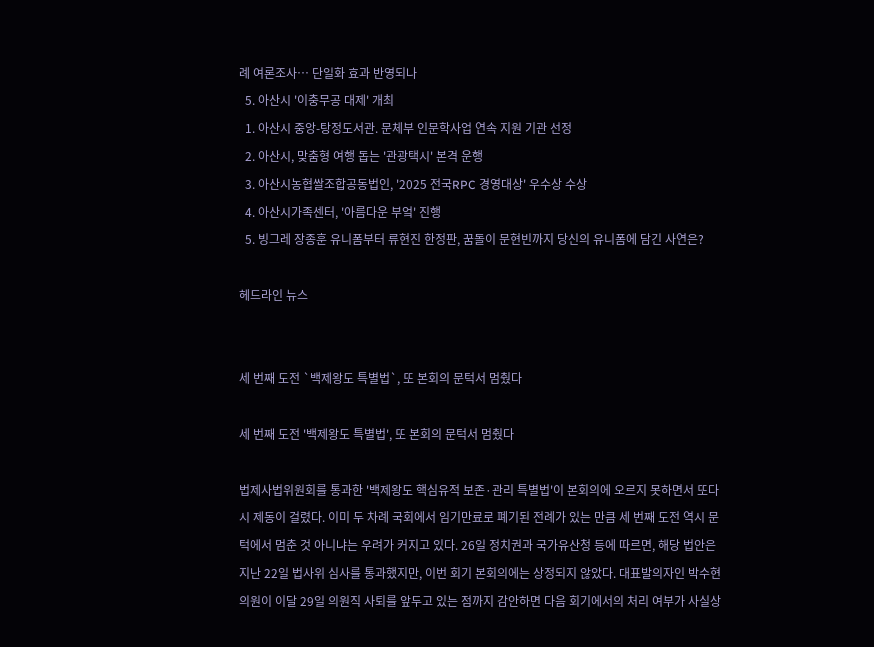례 여론조사… 단일화 효과 반영되나
  5. 아산시 '이충무공 대제' 개최
  1. 아산시 중앙-탕정도서관. 문체부 인문학사업 연속 지원 기관 선정
  2. 아산시, 맞춤형 여행 돕는 '관광택시' 본격 운행
  3. 아산시농협쌀조합공동법인, '2025 전국RPC 경영대상' 우수상 수상
  4. 아산시가족센터, '아름다운 부엌' 진행
  5. 빙그레 장종훈 유니폼부터 류현진 한정판, 꿈돌이 문현빈까지 당신의 유니폼에 담긴 사연은?

헤드라인 뉴스


세 번째 도전 `백제왕도 특별법`, 또 본회의 문턱서 멈췄다

세 번째 도전 '백제왕도 특별법', 또 본회의 문턱서 멈췄다

법제사법위원회를 통과한 '백제왕도 핵심유적 보존·관리 특별법'이 본회의에 오르지 못하면서 또다시 제동이 걸렸다. 이미 두 차례 국회에서 임기만료로 폐기된 전례가 있는 만큼 세 번째 도전 역시 문턱에서 멈춘 것 아니냐는 우려가 커지고 있다. 26일 정치권과 국가유산청 등에 따르면, 해당 법안은 지난 22일 법사위 심사를 통과했지만, 이번 회기 본회의에는 상정되지 않았다. 대표발의자인 박수현 의원이 이달 29일 의원직 사퇴를 앞두고 있는 점까지 감안하면 다음 회기에서의 처리 여부가 사실상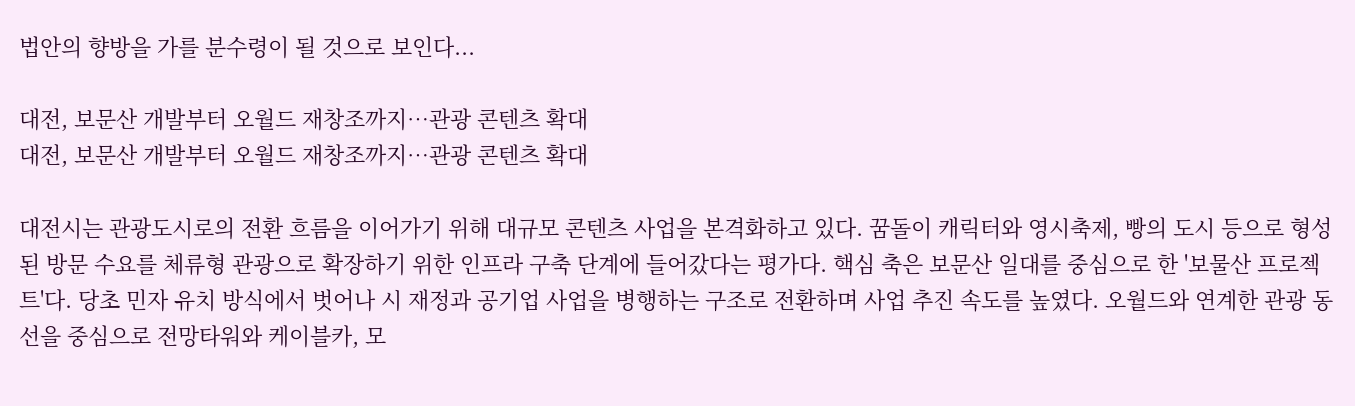법안의 향방을 가를 분수령이 될 것으로 보인다...

대전, 보문산 개발부터 오월드 재창조까지…관광 콘텐츠 확대
대전, 보문산 개발부터 오월드 재창조까지…관광 콘텐츠 확대

대전시는 관광도시로의 전환 흐름을 이어가기 위해 대규모 콘텐츠 사업을 본격화하고 있다. 꿈돌이 캐릭터와 영시축제, 빵의 도시 등으로 형성된 방문 수요를 체류형 관광으로 확장하기 위한 인프라 구축 단계에 들어갔다는 평가다. 핵심 축은 보문산 일대를 중심으로 한 '보물산 프로젝트'다. 당초 민자 유치 방식에서 벗어나 시 재정과 공기업 사업을 병행하는 구조로 전환하며 사업 추진 속도를 높였다. 오월드와 연계한 관광 동선을 중심으로 전망타워와 케이블카, 모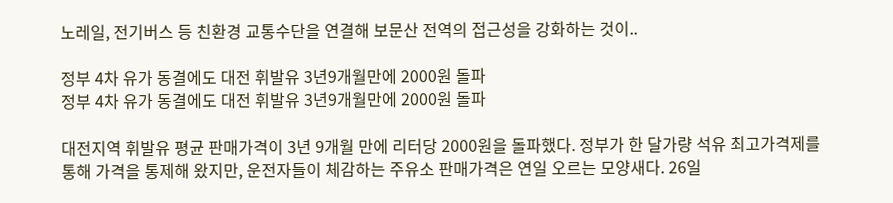노레일, 전기버스 등 친환경 교통수단을 연결해 보문산 전역의 접근성을 강화하는 것이..

정부 4차 유가 동결에도 대전 휘발유 3년9개월만에 2000원 돌파
정부 4차 유가 동결에도 대전 휘발유 3년9개월만에 2000원 돌파

대전지역 휘발유 평균 판매가격이 3년 9개월 만에 리터당 2000원을 돌파했다. 정부가 한 달가량 석유 최고가격제를 통해 가격을 통제해 왔지만, 운전자들이 체감하는 주유소 판매가격은 연일 오르는 모양새다. 26일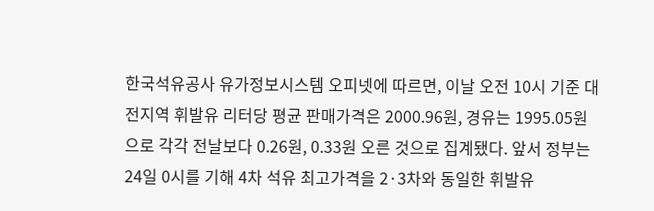한국석유공사 유가정보시스템 오피넷에 따르면, 이날 오전 10시 기준 대전지역 휘발유 리터당 평균 판매가격은 2000.96원, 경유는 1995.05원으로 각각 전날보다 0.26원, 0.33원 오른 것으로 집계됐다. 앞서 정부는 24일 0시를 기해 4차 석유 최고가격을 2·3차와 동일한 휘발유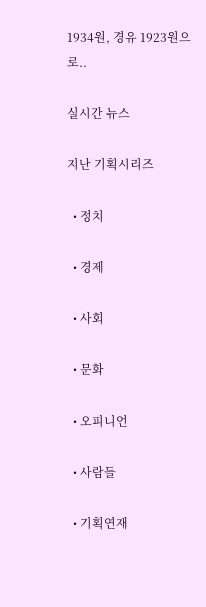1934원, 경유 1923원으로..

실시간 뉴스

지난 기획시리즈

  • 정치

  • 경제

  • 사회

  • 문화

  • 오피니언

  • 사람들

  • 기획연재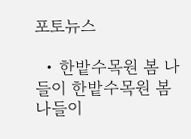포토뉴스

  • 한밭수목원 봄 나들이 한밭수목원 봄 나들이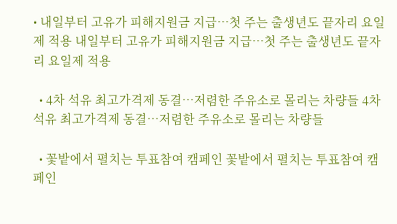• 내일부터 고유가 피해지원금 지급…첫 주는 출생년도 끝자리 요일제 적용 내일부터 고유가 피해지원금 지급…첫 주는 출생년도 끝자리 요일제 적용

  • 4차 석유 최고가격제 동결…저렴한 주유소로 몰리는 차량들 4차 석유 최고가격제 동결…저렴한 주유소로 몰리는 차량들

  • 꽃밭에서 펼치는 투표참여 캠페인 꽃밭에서 펼치는 투표참여 캠페인